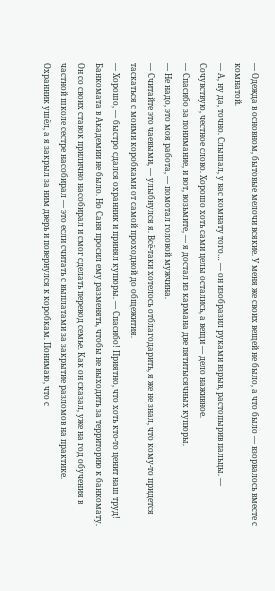— Одежда в основном, бытовые мелочи всякие. У меня же своих вещей не было, а что было — взорвалось вместе с комнатой.
— А, ну да, точно. Слышал, у вас комнату того… — он изобразил руками взрыв, растопырив пальцы. — Сочувствую, честное слово. Хорошо хоть сами целы остались, а вещи — дело наживное.
— Спасибо за понимание, и вот, возьмите, — я достал из кармана две пятитысячных купюры.
— Не надо, это моя работа, — помотал головой мужчина.
— Считайте это чаевыми, — улыбнулся я. Всё-таки хотелось отблагодарить, я же не знал, что кому-то придется таскаться с моими коробками от самой проходной до общежития.
— Хорошо, — быстро сдался охранник и принял купюры. — Спасибо! Приятно, что хоть кто-то ценит наш труд!
Банкомата в Академии не было. Но Саня просил ему разменять, чтобы не выходить за территорию к банкомату. Он со своих ставок прилично насобирал и смог сделать перевод семье. Как он сказал, уже на год обучения в частной школе сестре насобирал — это если считать с выплатами за закрытие разломов на практике.
Охранник ушёл, а я закрыл за ним дверь и повернулся к коробкам. Понимаю, что с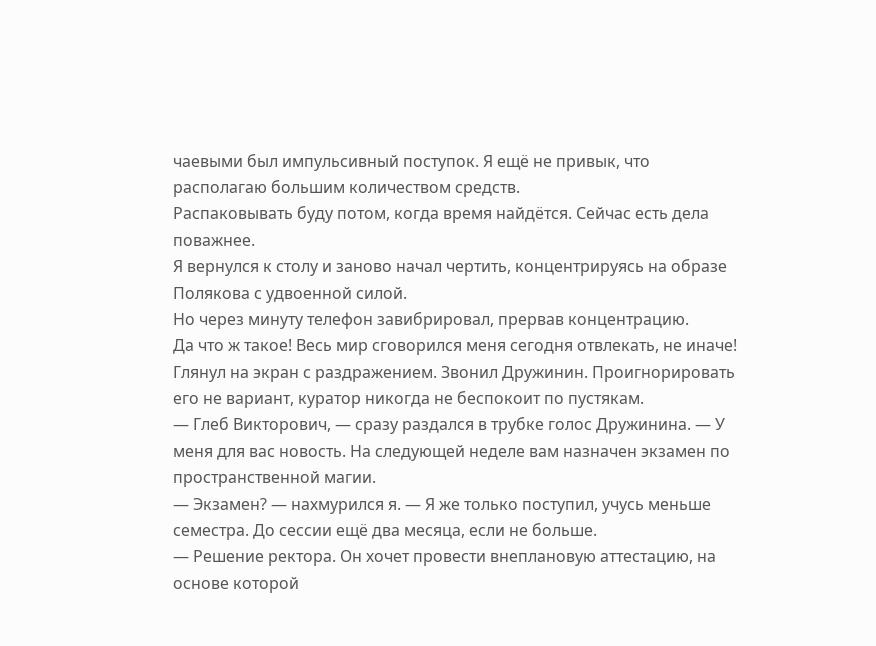чаевыми был импульсивный поступок. Я ещё не привык, что располагаю большим количеством средств.
Распаковывать буду потом, когда время найдётся. Сейчас есть дела поважнее.
Я вернулся к столу и заново начал чертить, концентрируясь на образе Полякова с удвоенной силой.
Но через минуту телефон завибрировал, прервав концентрацию.
Да что ж такое! Весь мир сговорился меня сегодня отвлекать, не иначе!
Глянул на экран с раздражением. Звонил Дружинин. Проигнорировать его не вариант, куратор никогда не беспокоит по пустякам.
— Глеб Викторович, — сразу раздался в трубке голос Дружинина. — У меня для вас новость. На следующей неделе вам назначен экзамен по пространственной магии.
— Экзамен? — нахмурился я. — Я же только поступил, учусь меньше семестра. До сессии ещё два месяца, если не больше.
— Решение ректора. Он хочет провести внеплановую аттестацию, на основе которой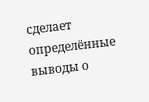сделает определённые выводы о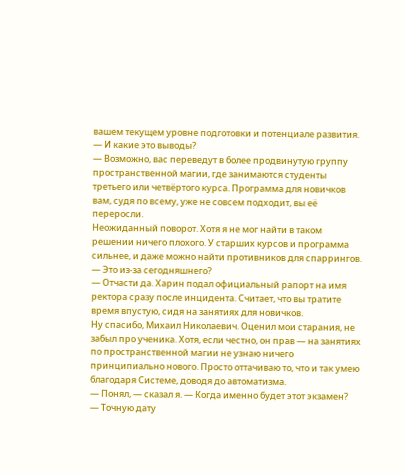вашем текущем уровне подготовки и потенциале развития.
— И какие это выводы?
— Возможно, вас переведут в более продвинутую группу пространственной магии, где занимаются студенты третьего или четвёртого курса. Программа для новичков вам, судя по всему, уже не совсем подходит, вы её переросли.
Неожиданный поворот. Хотя я не мог найти в таком решении ничего плохого. У старших курсов и программа сильнее, и даже можно найти противников для спаррингов.
— Это из-за сегодняшнего?
— Отчасти да. Харин подал официальный рапорт на имя ректора сразу после инцидента. Считает, что вы тратите время впустую, сидя на занятиях для новичков.
Ну спасибо, Михаил Николаевич. Оценил мои старания, не забыл про ученика. Хотя, если честно, он прав — на занятиях по пространственной магии не узнаю ничего принципиально нового. Просто оттачиваю то, что и так умею благодаря Системе, доводя до автоматизма.
— Понял, — сказал я. — Когда именно будет этот экзамен?
— Точную дату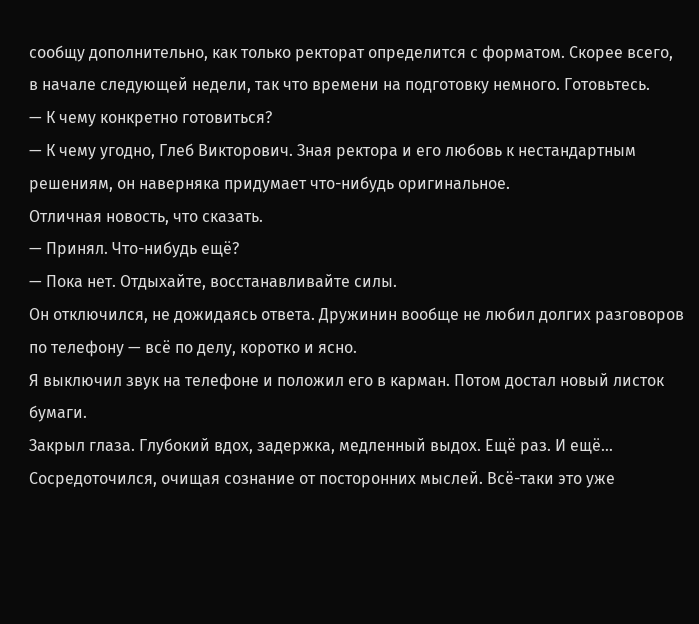сообщу дополнительно, как только ректорат определится с форматом. Скорее всего, в начале следующей недели, так что времени на подготовку немного. Готовьтесь.
— К чему конкретно готовиться?
— К чему угодно, Глеб Викторович. Зная ректора и его любовь к нестандартным решениям, он наверняка придумает что-нибудь оригинальное.
Отличная новость, что сказать.
— Принял. Что-нибудь ещё?
— Пока нет. Отдыхайте, восстанавливайте силы.
Он отключился, не дожидаясь ответа. Дружинин вообще не любил долгих разговоров по телефону — всё по делу, коротко и ясно.
Я выключил звук на телефоне и положил его в карман. Потом достал новый листок бумаги.
Закрыл глаза. Глубокий вдох, задержка, медленный выдох. Ещё раз. И ещё…
Сосредоточился, очищая сознание от посторонних мыслей. Всё-таки это уже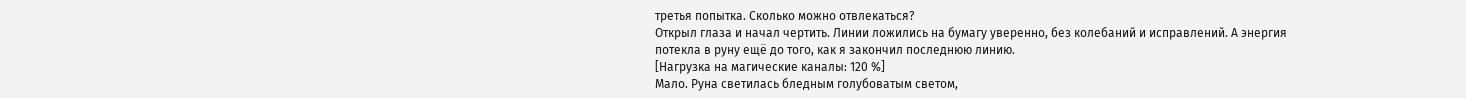третья попытка. Сколько можно отвлекаться?
Открыл глаза и начал чертить. Линии ложились на бумагу уверенно, без колебаний и исправлений. А энергия потекла в руну ещё до того, как я закончил последнюю линию.
[Нагрузка на магические каналы: 120 %]
Мало. Руна светилась бледным голубоватым светом,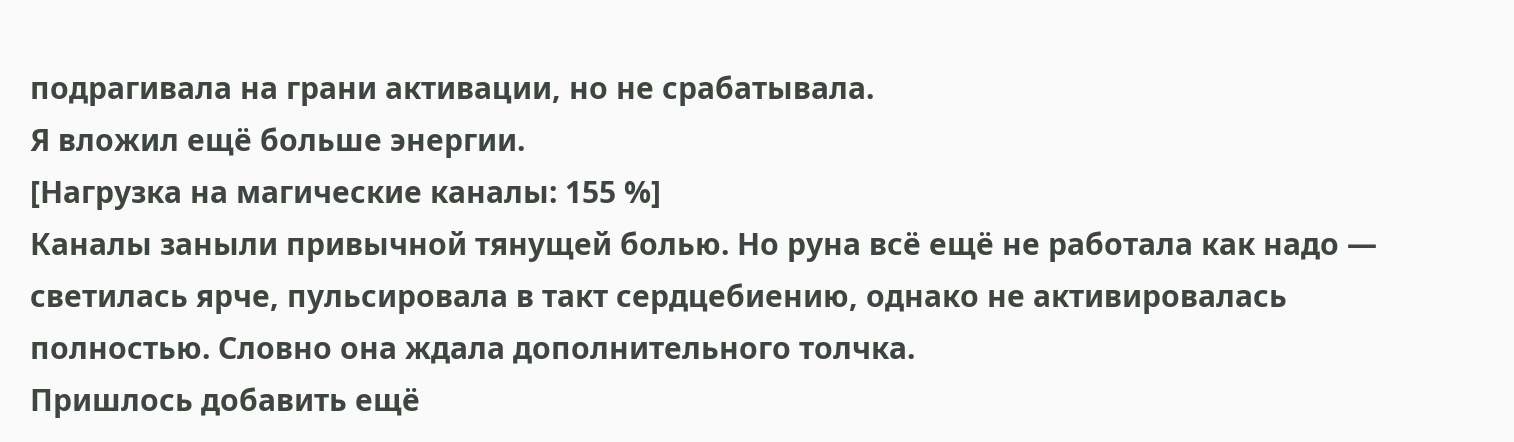подрагивала на грани активации, но не срабатывала.
Я вложил ещё больше энергии.
[Нагрузка на магические каналы: 155 %]
Каналы заныли привычной тянущей болью. Но руна всё ещё не работала как надо — светилась ярче, пульсировала в такт сердцебиению, однако не активировалась полностью. Словно она ждала дополнительного толчка.
Пришлось добавить ещё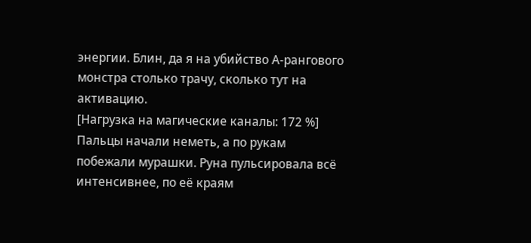энергии. Блин, да я на убийство А-рангового монстра столько трачу, сколько тут на активацию.
[Нагрузка на магические каналы: 172 %]
Пальцы начали неметь, а по рукам побежали мурашки. Руна пульсировала всё интенсивнее, по её краям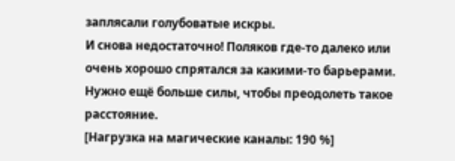заплясали голубоватые искры.
И снова недостаточно! Поляков где-то далеко или очень хорошо спрятался за какими-то барьерами. Нужно ещё больше силы, чтобы преодолеть такое расстояние.
[Нагрузка на магические каналы: 190 %]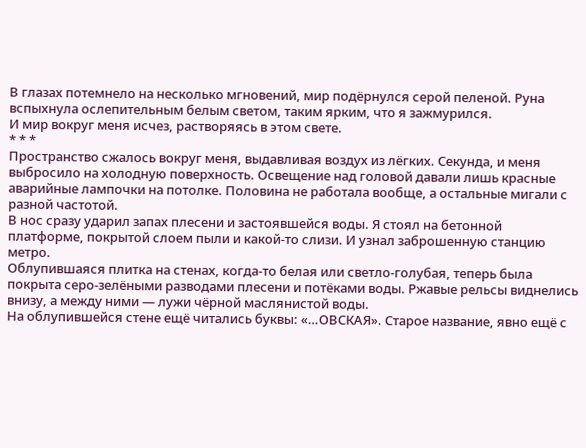В глазах потемнело на несколько мгновений, мир подёрнулся серой пеленой. Руна вспыхнула ослепительным белым светом, таким ярким, что я зажмурился.
И мир вокруг меня исчез, растворяясь в этом свете.
* * *
Пространство сжалось вокруг меня, выдавливая воздух из лёгких. Секунда, и меня выбросило на холодную поверхность. Освещение над головой давали лишь красные аварийные лампочки на потолке. Половина не работала вообще, а остальные мигали с разной частотой.
В нос сразу ударил запах плесени и застоявшейся воды. Я стоял на бетонной платформе, покрытой слоем пыли и какой-то слизи. И узнал заброшенную станцию метро.
Облупившаяся плитка на стенах, когда-то белая или светло-голубая, теперь была покрыта серо-зелёными разводами плесени и потёками воды. Ржавые рельсы виднелись внизу, а между ними — лужи чёрной маслянистой воды.
На облупившейся стене ещё читались буквы: «…ОВСКАЯ». Старое название, явно ещё с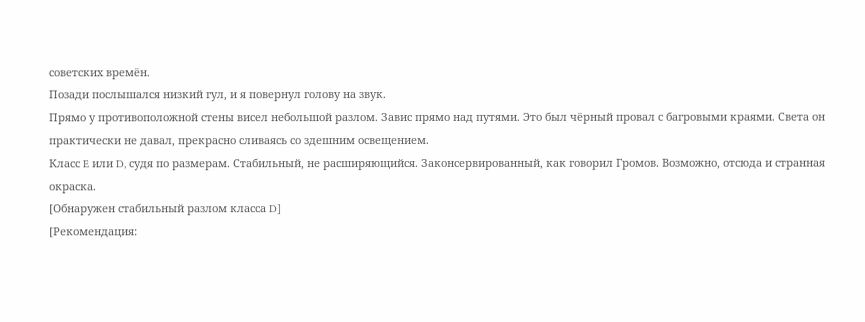советских времён.
Позади послышался низкий гул, и я повернул голову на звук.
Прямо у противоположной стены висел небольшой разлом. Завис прямо над путями. Это был чёрный провал с багровыми краями. Света он практически не давал, прекрасно сливаясь со здешним освещением.
Класс E или D, судя по размерам. Стабильный, не расширяющийся. Законсервированный, как говорил Громов. Возможно, отсюда и странная окраска.
[Обнаружен стабильный разлом класса D]
[Рекомендация: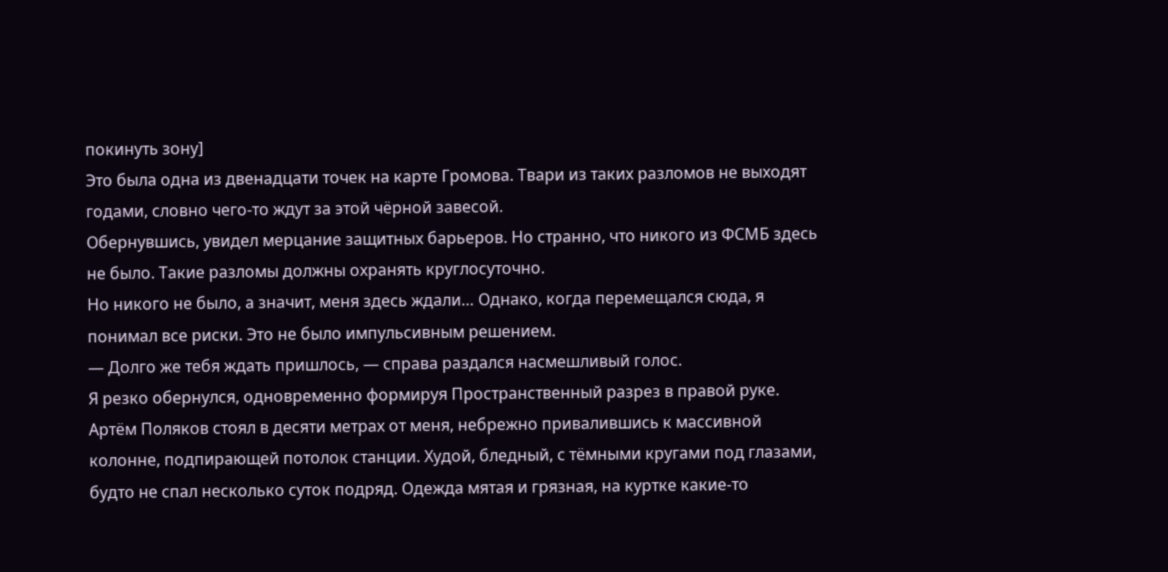покинуть зону]
Это была одна из двенадцати точек на карте Громова. Твари из таких разломов не выходят годами, словно чего-то ждут за этой чёрной завесой.
Обернувшись, увидел мерцание защитных барьеров. Но странно, что никого из ФСМБ здесь не было. Такие разломы должны охранять круглосуточно.
Но никого не было, а значит, меня здесь ждали… Однако, когда перемещался сюда, я понимал все риски. Это не было импульсивным решением.
— Долго же тебя ждать пришлось, — справа раздался насмешливый голос.
Я резко обернулся, одновременно формируя Пространственный разрез в правой руке.
Артём Поляков стоял в десяти метрах от меня, небрежно привалившись к массивной колонне, подпирающей потолок станции. Худой, бледный, с тёмными кругами под глазами, будто не спал несколько суток подряд. Одежда мятая и грязная, на куртке какие-то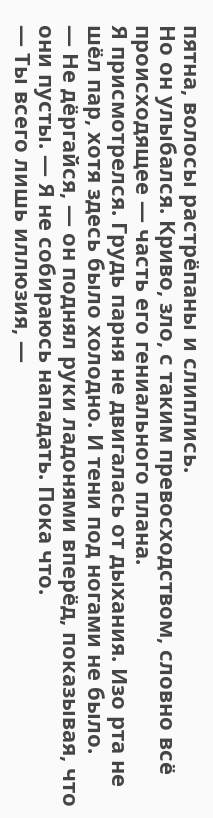пятна, волосы растрёпаны и слиплись.
Но он улыбался. Криво, зло, с таким превосходством, словно всё происходящее — часть его гениального плана.
Я присмотрелся. Грудь парня не двигалась от дыхания. Изо рта не шёл пар, хотя здесь было холодно. И тени под ногами не было.
— Не дёргайся, — он поднял руки ладонями вперёд, показывая, что они пусты. — Я не собираюсь нападать. Пока что.
— Ты всего лишь иллюзия, —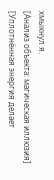хмыкнул я.
[Анализ объекта: магическая иллюзия]
[Уплотнённая энергия делает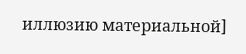иллюзию материальной]